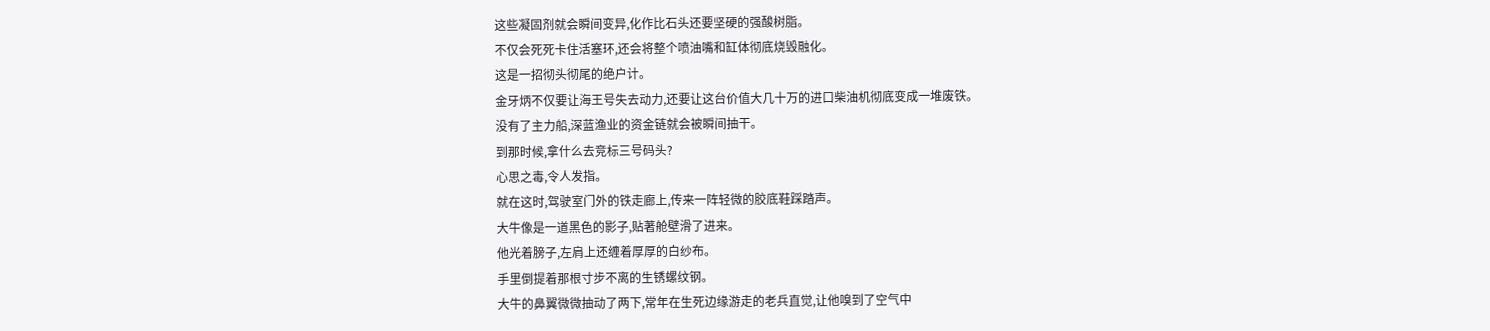这些凝固剂就会瞬间变异,化作比石头还要坚硬的强酸树脂。
不仅会死死卡住活塞环,还会将整个喷油嘴和缸体彻底烧毁融化。
这是一招彻头彻尾的绝户计。
金牙炳不仅要让海王号失去动力,还要让这台价值大几十万的进口柴油机彻底变成一堆废铁。
没有了主力船,深蓝渔业的资金链就会被瞬间抽干。
到那时候,拿什么去竞标三号码头?
心思之毒,令人发指。
就在这时,驾驶室门外的铁走廊上,传来一阵轻微的胶底鞋踩踏声。
大牛像是一道黑色的影子,贴著舱壁滑了进来。
他光着膀子,左肩上还缠着厚厚的白纱布。
手里倒提着那根寸步不离的生锈螺纹钢。
大牛的鼻翼微微抽动了两下,常年在生死边缘游走的老兵直觉,让他嗅到了空气中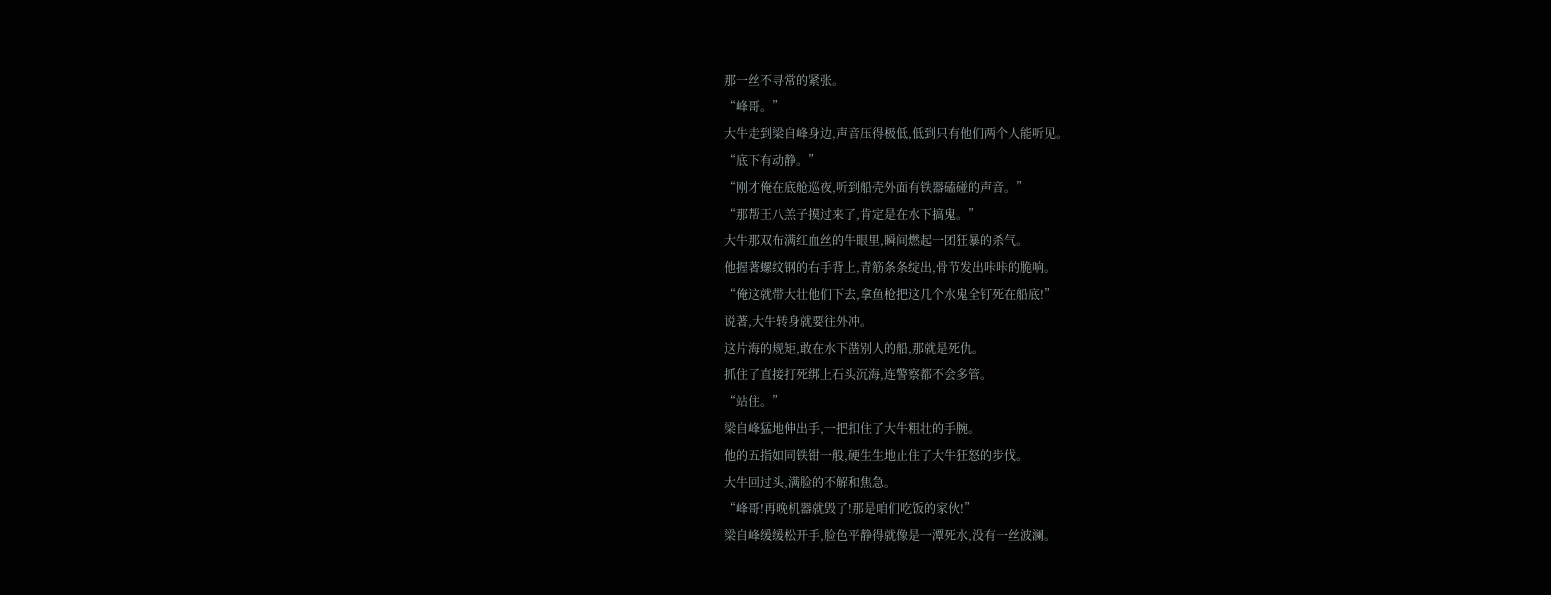那一丝不寻常的紧张。
“峰哥。”
大牛走到梁自峰身边,声音压得极低,低到只有他们两个人能听见。
“底下有动静。”
“刚才俺在底舱巡夜,听到船壳外面有铁器磕碰的声音。”
“那帮王八羔子摸过来了,肯定是在水下搞鬼。”
大牛那双布满红血丝的牛眼里,瞬间燃起一团狂暴的杀气。
他握著螺纹钢的右手背上,青筋条条绽出,骨节发出咔咔的脆响。
“俺这就带大壮他们下去,拿鱼枪把这几个水鬼全钉死在船底!”
说著,大牛转身就要往外冲。
这片海的规矩,敢在水下凿别人的船,那就是死仇。
抓住了直接打死绑上石头沉海,连警察都不会多管。
“站住。”
梁自峰猛地伸出手,一把扣住了大牛粗壮的手腕。
他的五指如同铁钳一般,硬生生地止住了大牛狂怒的步伐。
大牛回过头,满脸的不解和焦急。
“峰哥!再晚机器就毁了!那是咱们吃饭的家伙!”
梁自峰缓缓松开手,脸色平静得就像是一潭死水,没有一丝波澜。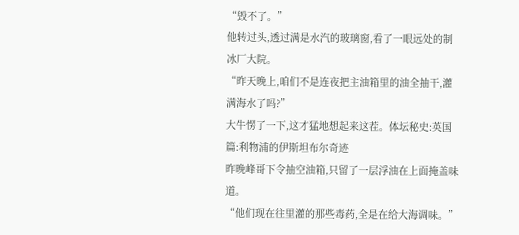“毁不了。”
他转过头,透过满是水汽的玻璃窗,看了一眼远处的制冰厂大院。
“昨天晚上,咱们不是连夜把主油箱里的油全抽干,灌满海水了吗?”
大牛愣了一下,这才猛地想起来这茬。体坛秘史:英国篇:利物浦的伊斯坦布尔奇迹
昨晚峰哥下令抽空油箱,只留了一层浮油在上面掩盖味道。
“他们现在往里灌的那些毒药,全是在给大海调味。”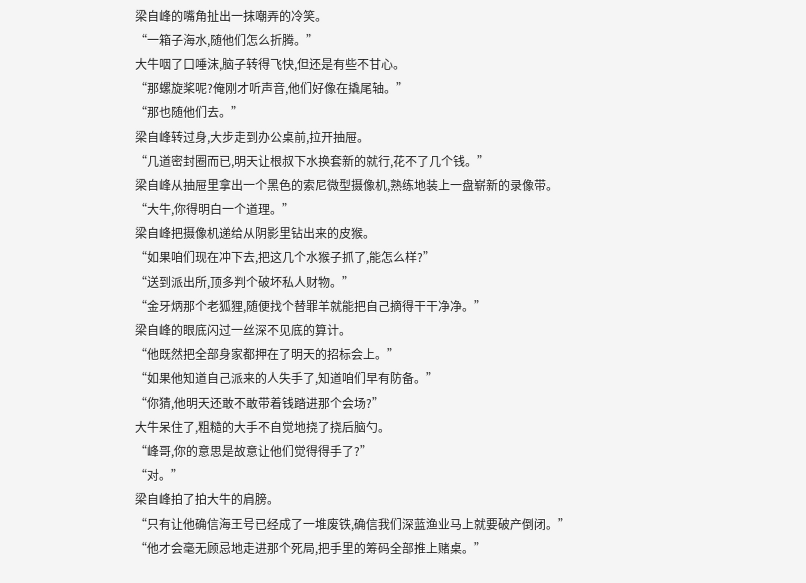梁自峰的嘴角扯出一抹嘲弄的冷笑。
“一箱子海水,随他们怎么折腾。”
大牛咽了口唾沫,脑子转得飞快,但还是有些不甘心。
“那螺旋桨呢?俺刚才听声音,他们好像在撬尾轴。”
“那也随他们去。”
梁自峰转过身,大步走到办公桌前,拉开抽屉。
“几道密封圈而已,明天让根叔下水换套新的就行,花不了几个钱。”
梁自峰从抽屉里拿出一个黑色的索尼微型摄像机,熟练地装上一盘崭新的录像带。
“大牛,你得明白一个道理。”
梁自峰把摄像机递给从阴影里钻出来的皮猴。
“如果咱们现在冲下去,把这几个水猴子抓了,能怎么样?”
“送到派出所,顶多判个破坏私人财物。”
“金牙炳那个老狐狸,随便找个替罪羊就能把自己摘得干干净净。”
梁自峰的眼底闪过一丝深不见底的算计。
“他既然把全部身家都押在了明天的招标会上。”
“如果他知道自己派来的人失手了,知道咱们早有防备。”
“你猜,他明天还敢不敢带着钱踏进那个会场?”
大牛呆住了,粗糙的大手不自觉地挠了挠后脑勺。
“峰哥,你的意思是故意让他们觉得得手了?”
“对。”
梁自峰拍了拍大牛的肩膀。
“只有让他确信海王号已经成了一堆废铁,确信我们深蓝渔业马上就要破产倒闭。”
“他才会毫无顾忌地走进那个死局,把手里的筹码全部推上赌桌。”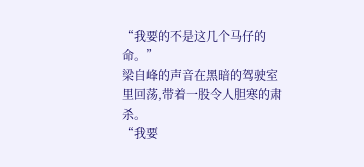“我要的不是这几个马仔的命。”
梁自峰的声音在黑暗的驾驶室里回荡,带着一股令人胆寒的肃杀。
“我要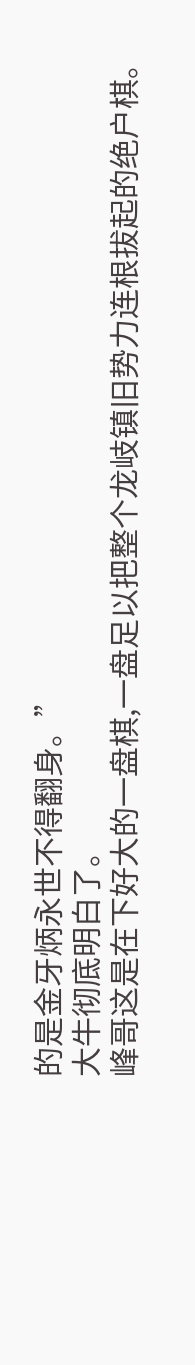的是金牙炳永世不得翻身。”
大牛彻底明白了。
峰哥这是在下好大的一盘棋,一盘足以把整个龙岐镇旧势力连根拔起的绝户棋。